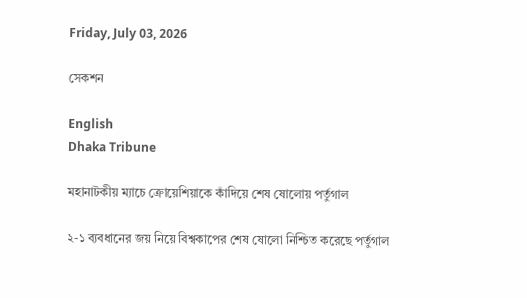Friday, July 03, 2026

সেকশন

English
Dhaka Tribune

মহানাটকীয় ম্যাচে ক্রোয়েশিয়াকে কাঁদিয়ে শেষ ষোলোয় পর্তুগাল

২-১ ব্যবধানের জয় নিয়ে বিশ্বকাপের শেষ ষোলো নিশ্চিত করেছে পর্তুগাল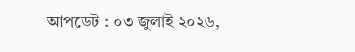আপডেট : ০৩ জুলাই ২০২৬,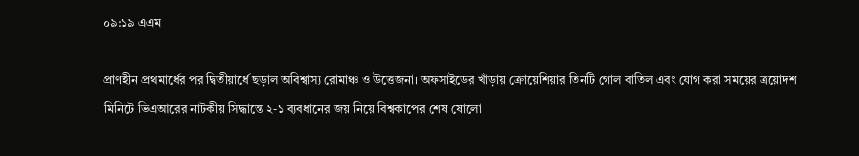০৯:১৯ এএম

প্রাণহীন প্রথমার্ধের পর দ্বিতীয়ার্ধে ছড়াল অবিশ্বাস্য রোমাঞ্চ ও উত্তেজনা। অফসাইডের খাঁড়ায় ক্রোয়েশিয়ার তিনটি গোল বাতিল এবং যোগ করা সময়ের ত্রয়োদশ মিনিটে ভিএআরের নাটকীয় সিদ্ধান্তে ২-১ ব্যবধানের জয় নিয়ে বিশ্বকাপের শেষ ষোলো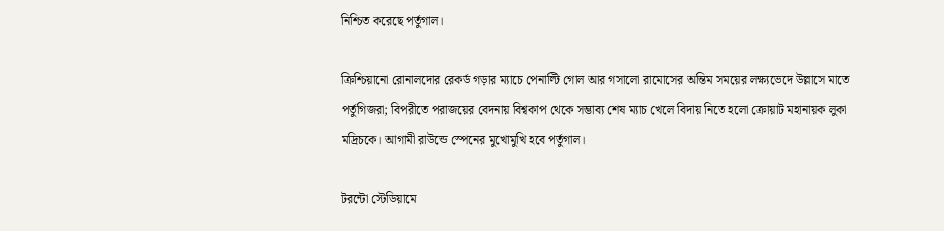নিশ্চিত করেছে পর্তুগাল।

ক্রিশ্চিয়ানো রোনালদোর রেকর্ড গড়ার ম্যাচে পেনাল্টি গোল আর গসালো রামোসের অন্তিম সময়ের লক্ষ্যভেদে উল্লাসে মাতে পর্তুগিজরা; বিপরীতে পরাজয়ের বেদনায় বিশ্বকাপ থেকে সম্ভাব্য শেষ ম্যাচ খেলে বিদায় নিতে হলো ক্রোয়াট মহানায়ক লুকা মদ্রিচকে। আগামী রাউন্ডে স্পেনের মুখোমুখি হবে পর্তুগাল।

টরন্টো স্টেডিয়ামে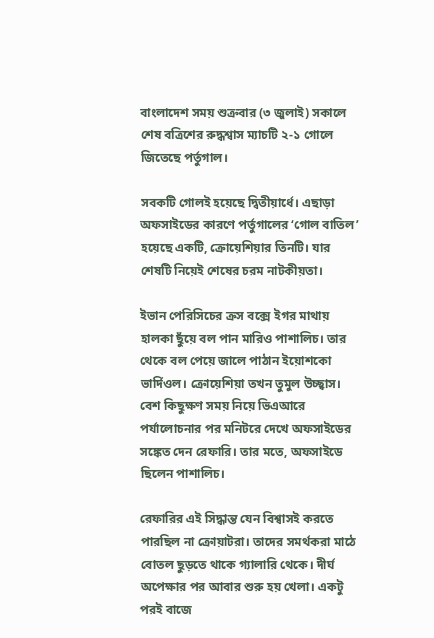বাংলাদেশ সময় শুক্রবার (৩ জুলাই) সকালে শেষ বত্রিশের রুদ্ধশ্বাস ম্যাচটি ২-১ গোলে জিতেছে পর্তুগাল।

সবকটি গোলই হয়েছে দ্বিতীয়ার্ধে। এছাড়া অফসাইডের কারণে পর্তুগালের ‘গোল বাতিল’ হয়েছে একটি, ক্রোয়েশিয়ার তিনটি। যার শেষটি নিয়েই শেষের চরম নাটকীয়তা।

ইভান পেরিসিচের ক্রস বক্সে ইগর মাথায় হালকা ছুঁয়ে বল পান মারিও পাশালিচ। তার থেকে বল পেয়ে জালে পাঠান ইয়োশকো ভার্দিওল। ক্রোয়েশিয়া তখন তুমুল উচ্ছ্বাস। বেশ কিছুক্ষণ সময় নিয়ে ভিএআরে পর্যালোচনার পর মনিটরে দেখে অফসাইডের সঙ্কেত দেন রেফারি। তার মতে, অফসাইডে ছিলেন পাশালিচ।

রেফারির এই সিদ্ধান্ত যেন বিশ্বাসই করতে পারছিল না ক্রোয়াটরা। তাদের সমর্থকরা মাঠে বোতল ছুড়তে থাকে গ্যালারি থেকে। দীর্ঘ অপেক্ষার পর আবার শুরু হয় খেলা। একটু পরই বাজে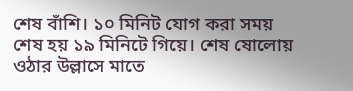শেষ বাঁশি। ১০ মিনিট যোগ করা সময় শেষ হয় ১৯ মিনিটে গিয়ে। শেষ ষোলোয় ওঠার উল্লাসে মাতে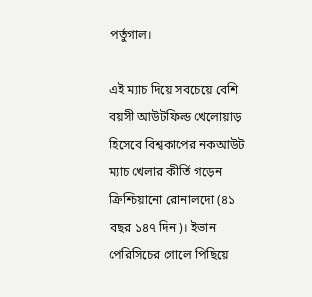পর্তুগাল।

এই ম্যাচ দিয়ে সবচেয়ে বেশি বয়সী আউটফিল্ড খেলোয়াড় হিসেবে বিশ্বকাপের নকআউট ম্যাচ খেলার কীর্তি গড়েন ক্রিশ্চিয়ানো রোনালদো (৪১ বছর ১৪৭ দিন)। ইভান পেরিসিচের গোলে পিছিয়ে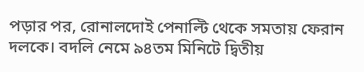পড়ার পর, রোনালদোই পেনাল্টি থেকে সমতায় ফেরান দলকে। বদলি নেমে ৯৪তম মিনিটে দ্বিতীয়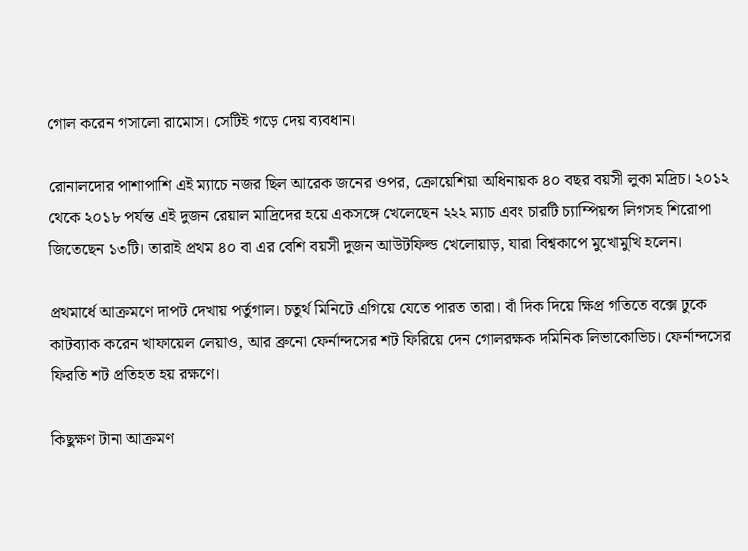গোল করেন গসালো রামোস। সেটিই গড়ে দেয় ব্যবধান।

রোনালদোর পাশাপাশি এই ম্যাচে নজর ছিল আরেক জনের ওপর, ক্রোয়েশিয়া অধিনায়ক ৪০ বছর বয়সী লুকা মদ্রিচ। ২০১২ থেকে ২০১৮ পর্যন্ত এই দুজন রেয়াল মাদ্রিদের হয়ে একসঙ্গে খেলেছেন ২২২ ম্যাচ এবং চারটি চ্যাম্পিয়ন্স লিগসহ শিরোপা জিতেছেন ১৩টি। তারাই প্রথম ৪০ বা এর বেশি বয়সী দুজন আউটফিল্ড খেলোয়াড়, যারা বিশ্বকাপে মুখোমুখি হলেন।

প্রথমার্ধে আক্রমণে দাপট দেখায় পর্তুগাল। চতুর্থ মিনিটে এগিয়ে যেতে পারত তারা। বাঁ দিক দিয়ে ক্ষিপ্র গতিতে বক্সে ঢুকে কাটব্যাক করেন খাফায়েল লেয়াও, আর ব্রুনো ফের্নান্দসের শট ফিরিয়ে দেন গোলরক্ষক দমিনিক লিভাকোভিচ। ফের্নান্দসের ফিরতি শট প্রতিহত হয় রক্ষণে।

কিছুক্ষণ টানা আক্রমণ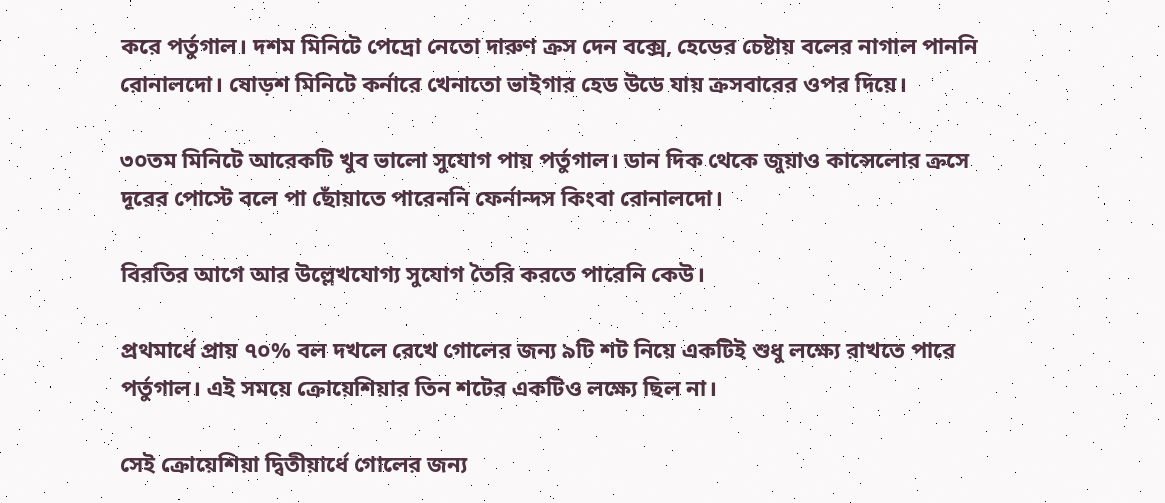করে পর্তুগাল। দশম মিনিটে পেদ্রো নেতো দারুণ ক্রস দেন বক্সে, হেডের চেষ্টায় বলের নাগাল পাননি রোনালদো। ষোড়শ মিনিটে কর্নারে খেনাতো ভাইগার হেড উডে যায় ক্রসবারের ওপর দিয়ে।

৩০তম মিনিটে আরেকটি খুব ভালো সুযোগ পায় পর্তুগাল। ডান দিক থেকে জুয়াও কান্সেলোর ক্রসে দূরের পোস্টে বলে পা ছোঁয়াতে পারেননি ফের্নান্দস কিংবা রোনালদো।

বিরতির আগে আর উল্লেখযোগ্য সুযোগ তৈরি করতে পারেনি কেউ।

প্রথমার্ধে প্রায় ৭০% বল দখলে রেখে গোলের জন্য ৯টি শট নিয়ে একটিই শুধু লক্ষ্যে রাখতে পারে পর্তুগাল। এই সময়ে ক্রোয়েশিয়ার তিন শটের একটিও লক্ষ্যে ছিল না।

সেই ক্রোয়েশিয়া দ্বিতীয়ার্ধে গোলের জন্য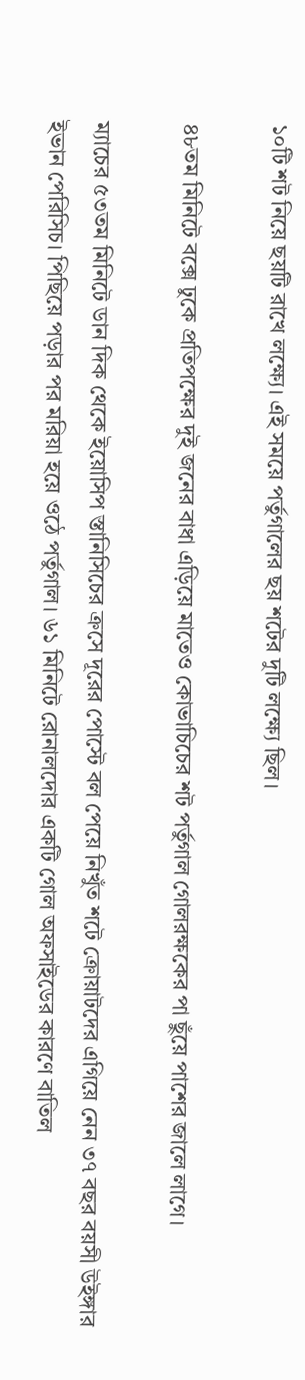১০টি শট নিয়ে ছয়টি রাখে লক্ষ্যে। এই সময়ে পর্তুগালের ছয় শটের দুটি লক্ষ্যে ছিল।

৪৮তম মিনিটে বক্সে ঢুকে প্রতিপক্ষের দুই জনের বাধা এড়িয়ে মাতেও কোভাচিচের শট পর্তুগাল গোলরক্ষকের পা ছুঁয়ে পাশের জালে লাগে।

ম্যাচের ৫৩তম মিনিটে ডান দিক থেকে ইয়োসিপ স্তানিসিচের ক্রসে দূরের পোস্টে বল পেয়ে নিখুঁত শটে ক্রোয়াটদের এগিয়ে নেন ৩৭ বছর বয়সী উইঙ্গার ইভান পেরিসিচ। পিছিয়ে পড়ার পর মরিয়া হয়ে ওঠে পর্তুগাল। ৬১ মিনিটে রোনালদোর একটি গোল অফসাইডের কারণে বাতিল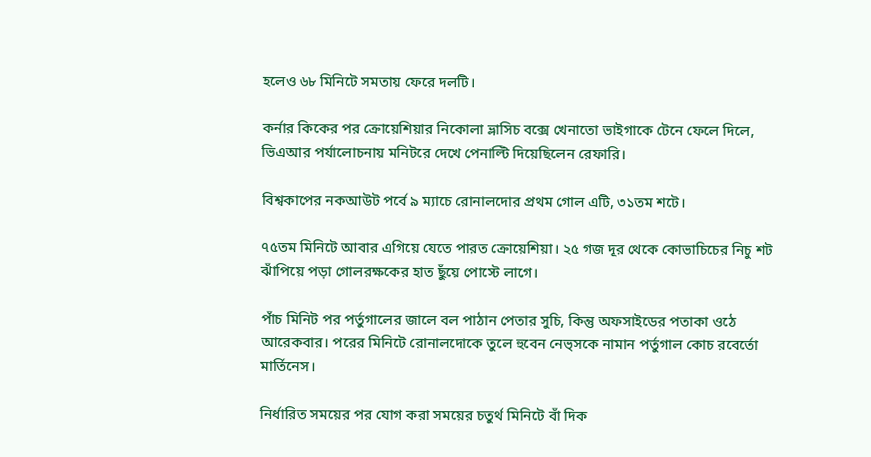হলেও ৬৮ মিনিটে সমতায় ফেরে দলটি।

কর্নার কিকের পর ক্রোয়েশিয়ার নিকোলা ভ্লাসিচ বক্সে খেনাতো ভাইগাকে টেনে ফেলে দিলে, ভিএআর পর্যালোচনায় মনিটরে দেখে পেনাল্টি দিয়েছিলেন রেফারি।

বিশ্বকাপের নকআউট পর্বে ৯ ম্যাচে রোনালদোর প্রথম গোল এটি, ৩১তম শটে।

৭৫তম মিনিটে আবার এগিয়ে যেতে পারত ক্রোয়েশিয়া। ২৫ গজ দূর থেকে কোভাচিচের নিচু শট ঝাঁপিয়ে পড়া গোলরক্ষকের হাত ছুঁয়ে পোস্টে লাগে।

পাঁচ মিনিট পর পর্তুগালের জালে বল পাঠান পেতার সুচি, কিন্তু অফসাইডের পতাকা ওঠে আরেকবার। পরের মিনিটে রোনালদোকে তুলে হুবেন নেভ্সকে নামান পর্তুগাল কোচ রবের্তো মার্তিনেস।

নির্ধারিত সময়ের পর যোগ করা সময়ের চতুর্থ মিনিটে বাঁ দিক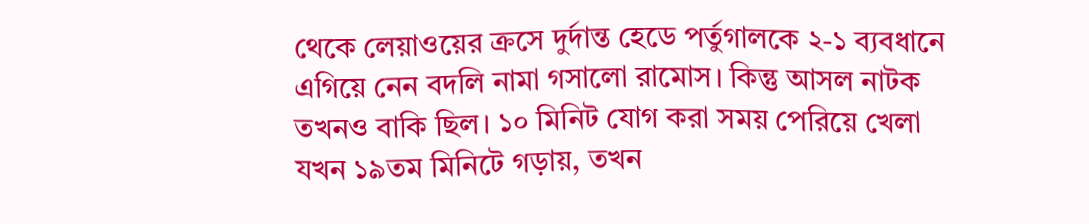থেকে লেয়াওয়ের ক্রসে দুর্দান্ত হেডে পর্তুগালকে ২-১ ব্যবধানে এগিয়ে নেন বদলি নামা গসালো রামোস। কিন্তু আসল নাটক তখনও বাকি ছিল। ১০ মিনিট যোগ করা সময় পেরিয়ে খেলা যখন ১৯তম মিনিটে গড়ায়, তখন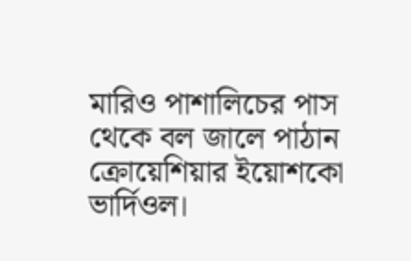মারিও পাশালিচের পাস থেকে বল জালে পাঠান ক্রোয়েশিয়ার ইয়োশকো ভার্দিওল।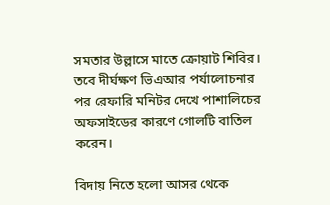সমতার উল্লাসে মাতে ক্রোয়াট শিবির। তবে দীর্ঘক্ষণ ভিএআর পর্যালোচনার পর রেফারি মনিটর দেখে পাশালিচের অফসাইডের কারণে গোলটি বাতিল করেন।

বিদায় নিতে হলো আসর থেকে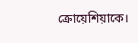ক্রোয়েশিয়াকে।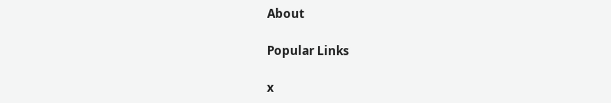About

Popular Links

x